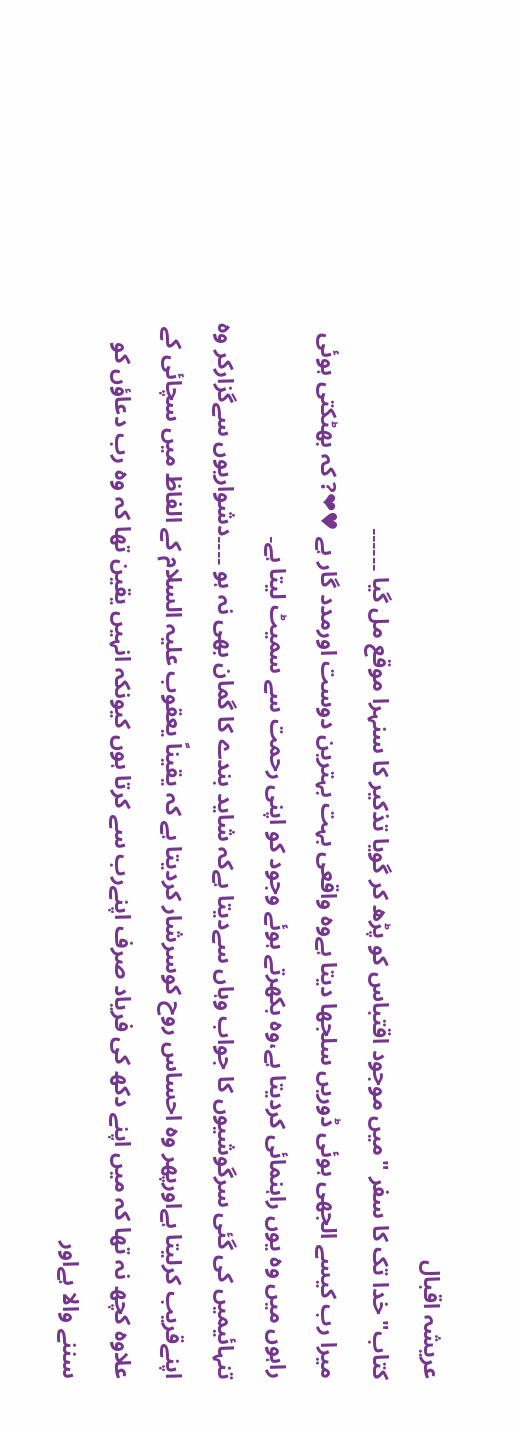عریشہ اقبال
کتاب" خدا تک کا سفر "میں موجود اقتباس کو پڑھ کر گویا تذکیر کا سنہرا موقع مل گیا ۔۔۔۔۔۔
میرا رب کیسے الجھی ہوئی ڈوریں سلجھا دیتا ہےوہ واقعی بہت بہترین دوست اورمدد گار ہے ♥❤? کہ بھٹکتی ہوئی راہوں میں وہ یوں راہنمائی کردیتا ہے،وہ بکھرتے ہوئے وجود کو اپنی رحمت سے سمیٹ لیتا ہے۔
تنہائیمیں کی گئی سرگوشیوں کا جواب وہاں سےدیتا ہےکہ شاید بندے کا گمان بھی نہ ہو ۔۔۔۔دشواریوں سےگزارکر وہ اپنےقریب کرلیتا ہےاورپھر وہ احساس روح کوسرشار کردیتا ہے کہ یقیناً یعقوب علیہ السلام کے الفاظ میں سچائی کے علاوہ کچھ نہ تھا کہ میں اپنے دکھ کی فریاد صرف اپنےرب سے کرتا ہوں کیونکہ انہیں یقین تھا کہ وہ رب دعاؤں کو سننے والا ہےاور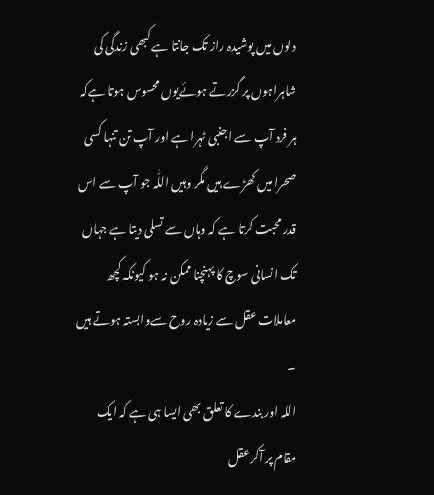دلوں میں پوشیدہ راز تک جانتا ہے کبھی زندگی کی شاہراہوں پر گزرتے ہوئےیوں محسوس ہوتا ہےکہ ہر فرد آپ سے اجنبی ٹہرا ہے اور آپ تن تنہا کسی صحرا میں کھڑے ہیں مگر وہیں اللّٰہ جو آپ سے اس قدر محبت کرتا ہے کہ وہاں سے تسلی دیتا ہے جہاں تک انسانی سوچ کا پہنچنا ممکن نہ ہو کیونکہ کچھ معاملات عقل سے زیادہ روح سےوابستہ ہوتے ہیں ۔
اللہ اور بندے کا تعلق بھی ایسا ہی ہے کہ ایک مقام پر آکرعقل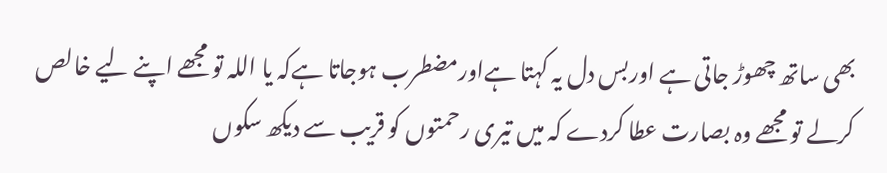بھی ساتھ چھوڑ جاتی ہے اوربس دل یہ کہتا ہےاورمضطرب ہوجاتا ہےکہ یا اللہ تو مجھے اپنے لیے خالص کرلے تو مجھے وہ بصارت عطا کردے کہ میں تیری رحمتوں کو قریب سے دیکھ سکوں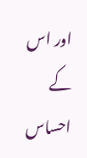اور اس کے احساس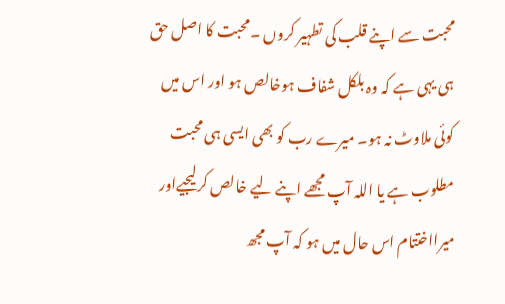محبت سے اپنے قلب کی تطہیر کروں ۔محبت کا اصل حق ہی یہی ہے کہ وہ بلکل شفاف ہوخالص ہو اور اس میں کوئی ملاوٹ نہ ہو۔ میرے رب کو بھی ایسی ہی محبت مطلوب ہے یا اللہ آپ مجھے اپنے لیے خالص کرلیجیےاور میرااختتام اس حال میں ہو کہ آپ مجھ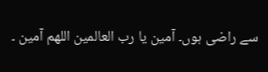سے راضی ہوں۔ آمین یا رب العالمین اللھم آمین ۔